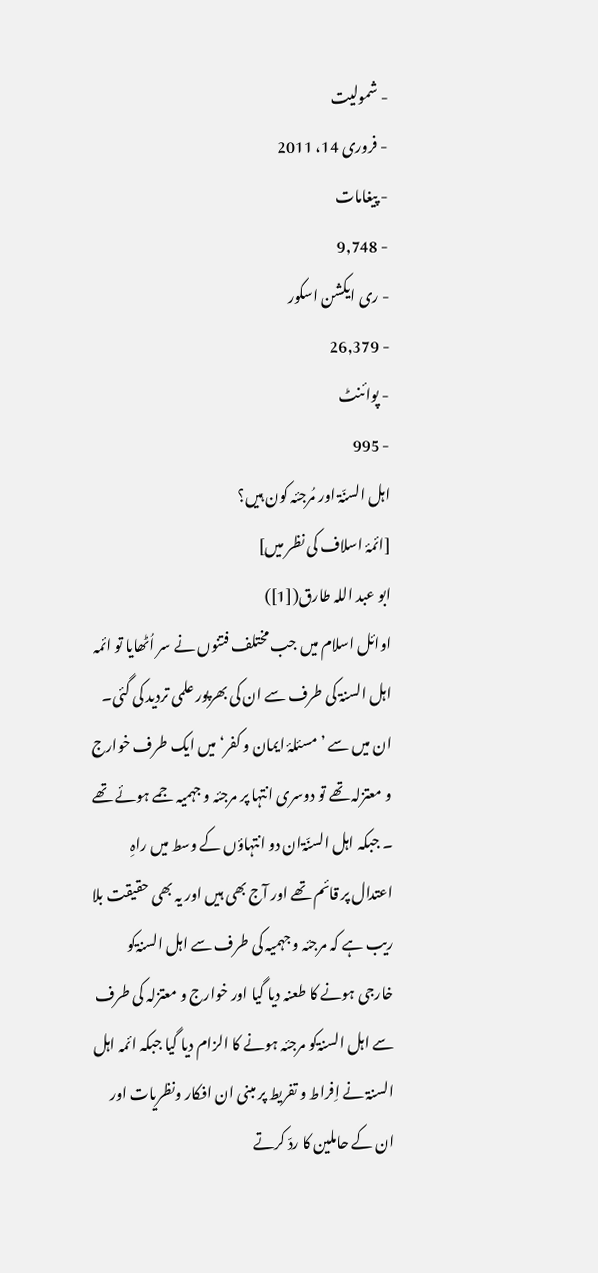- شمولیت
- فروری 14، 2011
- پیغامات
- 9,748
- ری ایکشن اسکور
- 26,379
- پوائنٹ
- 995
اہل السنّۃ اور مُرجئہ کون ہیں؟
[ائمۂ اسلاف کی نظر میں]
ابو عبد اللہ طارق([1])
اوائل اسلام میں جب مختلف فتنوں نے سر اُٹھایا تو ائمہ اہل السنۃ کی طرف سے ان کی بھرپور علمی تردید کی گئی۔ ان میں سے ’مسئلۂ ایمان و کفر‘ میں ایک طرف خوارج و معتزلہ تھے تو دوسری انتہا پر مرجئہ و جہمیہ جمے ہوئے تھے ۔ جبکہ اہل السنّۃان دو انتہاؤں کے وسط میں راہِ اعتدال پر قائم تھے اور آج بھی ہیں اور یہ بھی حقیقت بلا ریب ہے کہ مرجئہ و جہمیہ کی طرف سے اہل السنۃکو خارجی ہونے کا طعنہ دیا گیا اور خوارج و معتزلہ کی طرف سے اہل السنۃکو مرجئہ ہونے کا الزام دیا گیا جبکہ ائمہ اہل السنۃ نے اِفراط و تفریط پر مبنی ان افکار ونظریات اور ان کے حاملین کا ردّ کرتے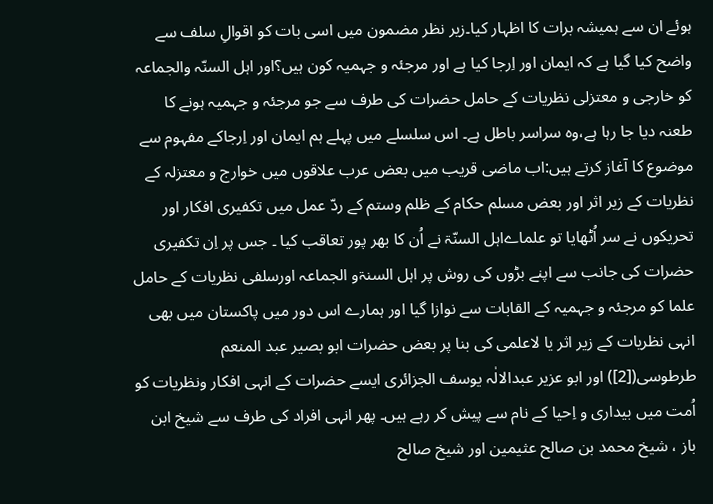ہوئے ان سے ہمیشہ برات کا اظہار کیا۔زیر نظر مضمون میں اسی بات کو اقوالِ سلف سے واضح کیا گیا ہے کہ ایمان اور اِرجا کیا ہے اور مرجئہ و جہمیہ کون ہیں؟اور اہل السنّہ والجماعہ کو خارجی و معتزلی نظریات کے حامل حضرات کی طرف سے جو مرجئہ و جہمیہ ہونے کا طعنہ دیا جا رہا ہے،وہ سراسر باطل ہے۔ اس سلسلے میں پہلے ہم ایمان اور اِرجاکے مفہوم سے موضوع کا آغاز کرتے ہیں:اب ماضی قریب میں بعض عرب علاقوں میں خوارج و معتزلہ کے نظریات کے زیر اثر اور بعض مسلم حکام کے ظلم وستم کے ردّ عمل میں تکفیری افکار اور تحریکوں نے سر اُٹھایا تو علماےاہل السنّۃ نے اُن کا بھر پور تعاقب کیا ۔ جس پر اِن تکفیری حضرات کی جانب سے اپنے بڑوں کی روش پر اہل السنۃو الجماعہ اورسلفی نظریات کے حامل علما کو مرجئہ و جہمیہ کے القابات سے نوازا گیا اور ہمارے اس دور میں پاکستان میں بھی انہی نظریات کے زیر اثر یا لاعلمی کی بنا پر بعض حضرات ابو بصیر عبد المنعم طرطوسی([2]) اور ابو عزیر عبدالالٰہ یوسف الجزائری ایسے حضرات کے انہی افکار ونظریات کو اُمت میں بیداری و اِحیا کے نام سے پیش کر رہے ہیں۔ پھر انہی افراد کی طرف سے شیخ ابن باز ، شیخ محمد بن صالح عثیمین اور شیخ صالح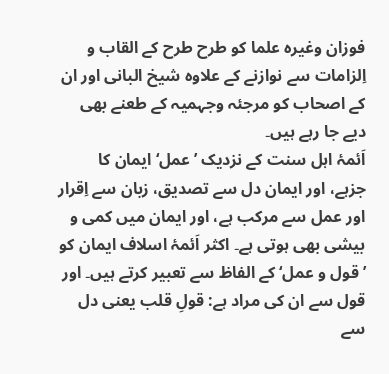فوزان وغیرہ علما کو طرح طرح کے القاب و اِلزامات سے نوازنے کے علاوہ شیخ البانی اور ان کے اصحاب کو مرجئہ وجہمیہ کے طعنے بھی دیے جا رہے ہیں۔
اَئمۂ اہل سنت کے نزدیک ’عمل‘ایمان کا جزہے، اور ایمان دل سے تصدیق، زبان سے اِقرار اور عمل سے مرکب ہے، اور ایمان میں کمی و بیشی بھی ہوتی ہے۔ اکثر اَئمۂ اسلاف ایمان کو ’قول و عمل‘ کے الفاظ سے تعبیر کرتے ہیں۔ اور قول سے ان کی مراد ہے: قولِ قلب یعنی دل سے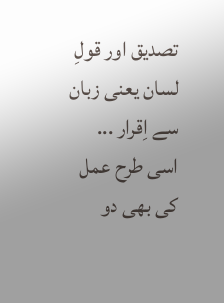تصدیق اور قولِ لسان یعنی زبان سے اِقرار ...
اسی طرح عمل کی بھی دو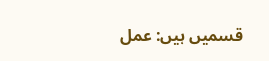قسمیں ہیں: عمل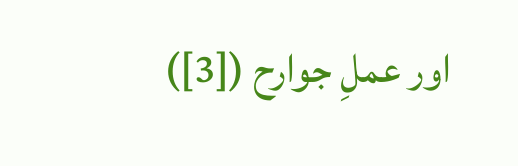اور عملِ جوارح ([3])